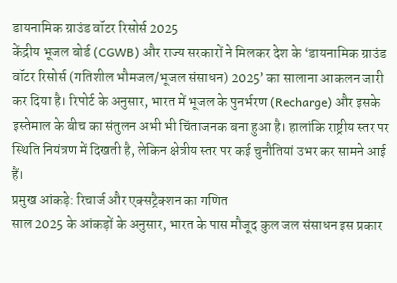डायनामिक ग्राउंड वॉटर रिसोर्स 2025
केंद्रीय भूजल बोर्ड (CGWB) और राज्य सरकारों ने मिलकर देश के ‘डायनामिक ग्राउंड वॉटर रिसोर्स (गतिशील भौमजल/भूजल संसाधन) 2025’ का सालाना आकलन जारी कर दिया है। रिपोर्ट के अनुसार, भारत में भूजल के पुनर्भरण (Recharge) और इसके इस्तेमाल के बीच का संतुलन अभी भी चिंताजनक बना हुआ है। हालांकि राष्ट्रीय स्तर पर स्थिति नियंत्रण में दिखती है, लेकिन क्षेत्रीय स्तर पर कई चुनौतियां उभर कर सामने आई हैं।
प्रमुख आंकड़े: रिचार्ज और एक्सट्रैक्शन का गणित
साल 2025 के आंकड़ों के अनुसार, भारत के पास मौजूद कुल जल संसाधन इस प्रकार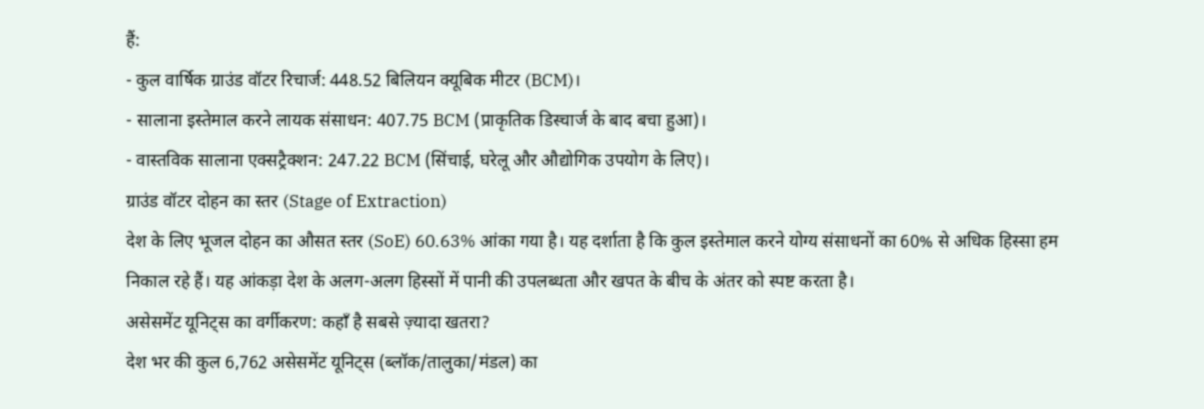हैं:
- कुल वार्षिक ग्राउंड वॉटर रिचार्ज: 448.52 बिलियन क्यूबिक मीटर (BCM)।
- सालाना इस्तेमाल करने लायक संसाधन: 407.75 BCM (प्राकृतिक डिस्चार्ज के बाद बचा हुआ)।
- वास्तविक सालाना एक्सट्रैक्शन: 247.22 BCM (सिंचाई, घरेलू और औद्योगिक उपयोग के लिए)।
ग्राउंड वॉटर दोहन का स्तर (Stage of Extraction)
देश के लिए भूजल दोहन का औसत स्तर (SoE) 60.63% आंका गया है। यह दर्शाता है कि कुल इस्तेमाल करने योग्य संसाधनों का 60% से अधिक हिस्सा हम निकाल रहे हैं। यह आंकड़ा देश के अलग-अलग हिस्सों में पानी की उपलब्धता और खपत के बीच के अंतर को स्पष्ट करता है।
असेसमेंट यूनिट्स का वर्गीकरण: कहाँ है सबसे ज़्यादा खतरा?
देश भर की कुल 6,762 असेसमेंट यूनिट्स (ब्लॉक/तालुका/मंडल) का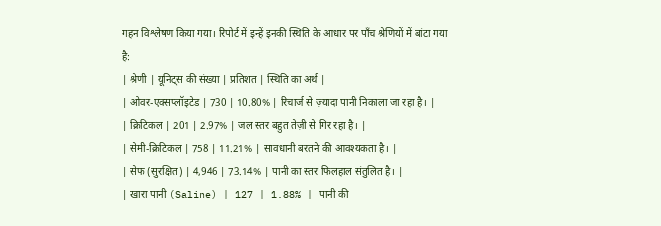गहन विश्लेषण किया गया। रिपोर्ट में इन्हें इनकी स्थिति के आधार पर पाँच श्रेणियों में बांटा गया है:
| श्रेणी | यूनिट्स की संख्या | प्रतिशत | स्थिति का अर्थ |
| ओवर-एक्सप्लॉइटेड | 730 | 10.80% | रिचार्ज से ज़्यादा पानी निकाला जा रहा है। |
| क्रिटिकल | 201 | 2.97% | जल स्तर बहुत तेज़ी से गिर रहा है। |
| सेमी-क्रिटिकल | 758 | 11.21% | सावधानी बरतने की आवश्यकता है। |
| सेफ (सुरक्षित) | 4,946 | 73.14% | पानी का स्तर फिलहाल संतुलित है। |
| खारा पानी (Saline) | 127 | 1.88% | पानी की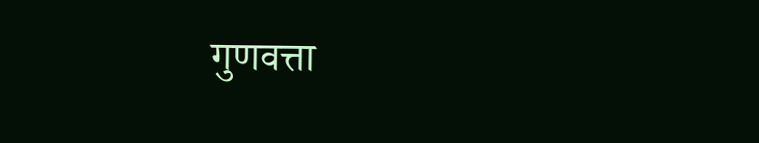गुणवत्ता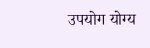उपयोग योग्य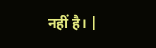नहीं है। |